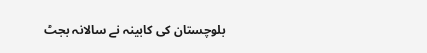بلوچستان کی کابینہ نے سالانہ بجٹ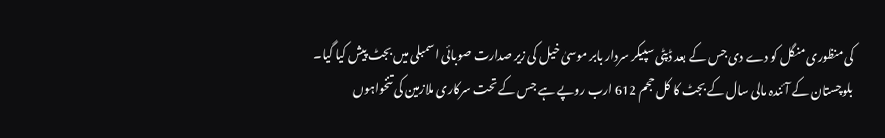کی منظوری منگل کو دے دی جس کے بعد ڈپٹی سپیکر سردار بابر موسیٰ خیل کی زیر صدارت صوبائی اسمبلی میں بجٹ پیش کیا گیا۔
بلوچستان کے آئندہ مالی سال کے بجٹ کا کل حجم 612 ارب روپے ہے جس کے تحت سرکاری ملازمین کی تنخواہوں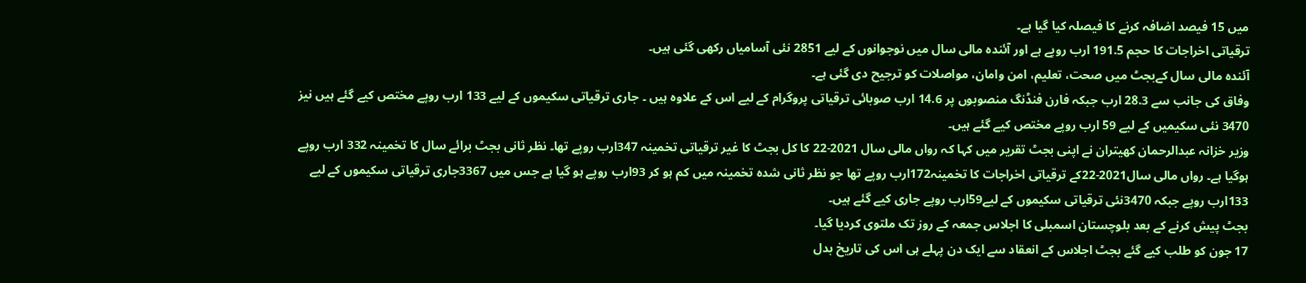میں 15 فیصد اضافہ کرنے کا فیصلہ کیا گیا ہے۔
ترقیاتی اخراجات کا حجم 191.5 ارب روپے ہے اور آئندہ مالی سال میں نوجوانوں کے لیے 2851 نئی آسامیاں رکھی گئی ہیں۔
آئندہ مالی سال کےبجٹ میں صحت، تعلیم، امن وامان، مواصلات کو ترجیح دی گئی ہے۔
وفاق کی جانب سے 28.3 ارب جبکہ فارن فنڈنگ منصوبوں پر 14.6 ارب صوبائی ترقیاتی پروگرام کے لیے اس کے علاوہ ہیں ۔ جاری ترقیاتی سکیموں کے لیے 133 ارب روپے مختص کیے گئے ہیں نیز 3470 نئی سکیمیں کے لیے 59 ارب روپے مختص کیے گئے ہیں۔
وزیر خزانہ عبدالرحمان کھیتران نے اپنی بجٹ تقریر میں کہا کہ رواں مالی سال 2021-22 کا کل بجٹ کا غیر ترقیاتی تخمینہ 347ارب روپے تھا۔ نظر ثانی بجٹ برائے سال کا تخمینہ 332 ارب روپے ہوگیا ہے۔ رواں مالی سال2021-22کے ترقیاتی اخراجات کا تخمینہ172ارب روپے تھا جو نظر ثانی شدہ تخمینہ میں کم ہو کر 93ارب روپے ہو گیا ہے جس میں 3367جاری ترقیاتی سکیموں کے لیے 133ارب روپے جبکہ 3470نئی ترقیاتی سکیموں کے لیے59ارب روپے جاری کیے گئے ہیں۔
بجٹ پیش کرنے کے بعد بلوچستان اسمبلی کا اجلاس جمعہ کے روز تک ملتوی کردیا گیا۔
17 جون کو طلب کیے گئے بجٹ اجلاس کے انعقاد سے ایک دن پہلے ہی اس کی تاریخ بدل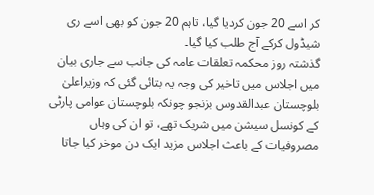کر اسے 20 جون کردیا گیا، تاہم 20 جون کو بھی اسے ری شیڈول کرکے آج طلب کیا گیا۔
گذشتہ روز محکمہ تعلقات عامہ کی جانب سے جاری بیان میں اجلاس میں تاخیر کی وجہ یہ بتائی گئی کہ وزیراعلیٰ بلوچستان عبدالقدوس بزنجو چونکہ بلوچستان عوامی پارٹی کے کونسل سیشن میں شریک تھے، تو ان کی وہاں مصروفیات کے باعث اجلاس مزید ایک دن موخر کیا جاتا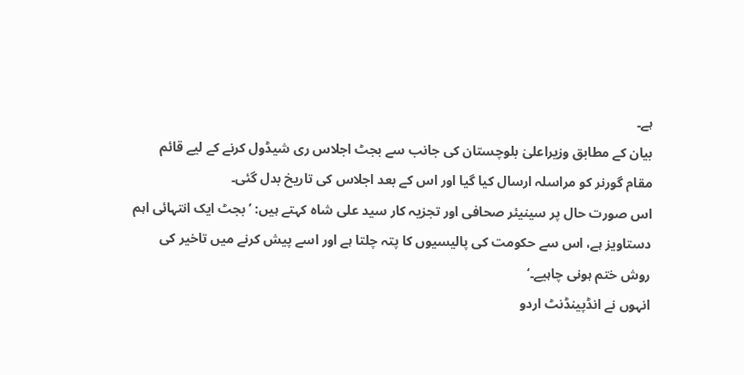ہے۔
بیان کے مطابق وزیراعلیٰ بلوچستان کی جانب سے بجٹ اجلاس ری شیڈول کرنے کے لیے قائم مقام گورنر کو مراسلہ ارسال کیا گیا اور اس کے بعد اجلاس کی تاریخ بدل گئی۔
اس صورت حال پر سینیئر صحافی اور تجزیہ کار سید علی شاہ کہتے ہیں: ’بجٹ ایک انتہائی اہم دستاویز ہے، اس سے حکومت کی پالیسیوں کا پتہ چلتا ہے اور اسے پیش کرنے میں تاخیر کی روش ختم ہونی چاہیے۔‘
انہوں نے انڈپینڈنٹ اردو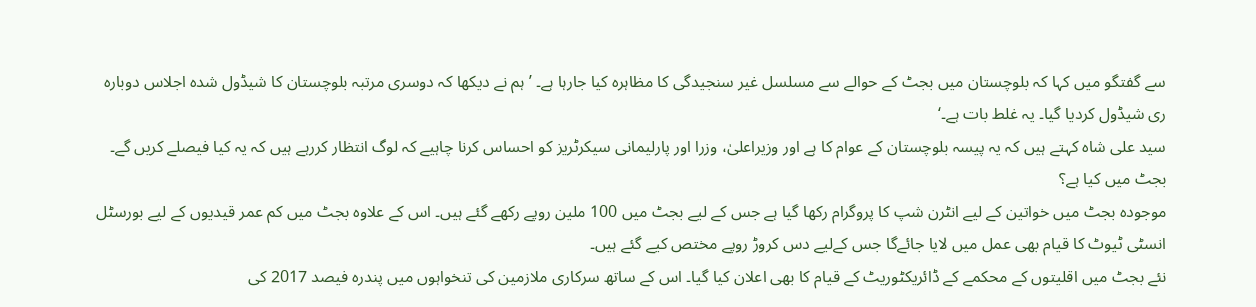سے گفتگو میں کہا کہ بلوچستان میں بجٹ کے حوالے سے مسلسل غیر سنجیدگی کا مظاہرہ کیا جارہا ہے۔ ’ہم نے دیکھا کہ دوسری مرتبہ بلوچستان کا شیڈول شدہ اجلاس دوبارہ ری شیڈول کردیا گیا۔ یہ غلط بات ہے۔‘
سید علی شاہ کہتے ہیں کہ یہ پیسہ بلوچستان کے عوام کا ہے اور وزیراعلیٰ، وزرا اور پارلیمانی سیکرٹریز کو احساس کرنا چاہیے کہ لوگ انتظار کررہے ہیں کہ یہ کیا فیصلے کریں گے۔
بجٹ میں کیا ہے؟
موجودہ بجٹ میں خواتین کے لیے انٹرن شپ کا پروگرام رکھا گیا ہے جس کے لیے بجٹ میں 100 ملین روپے رکھے گئے ہیں۔ اس کے علاوہ بجٹ میں کم عمر قیدیوں کے لیے بورسٹل انسٹی ٹیوٹ کا قیام بھی عمل میں لایا جائےگا جس کےلیے دس کروڑ روپے مختص کیے گئے ہیں۔
نئے بجٹ میں اقلیتوں کے محکمے کے ڈائریکٹوریٹ کے قیام کا بھی اعلان کیا گیا۔ اس کے ساتھ سرکاری ملازمین کی تنخواہوں میں پندرہ فیصد 2017 کی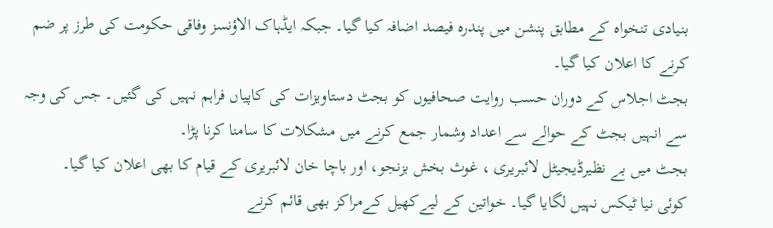بنیادی تنخواہ کے مطابق پنشن میں پندرہ فیصد اضافہ کیا گیا۔ جبکہ ایڈہاک الاؤنسز وفاقی حکومت کی طرز پر ضم کرنے کا اعلان کیا گیا۔
بجٹ اجلاس کے دوران حسب روایت صحافیوں کو بجٹ دستاویزات کی کاپیاں فراہم نہیں کی گئیں۔ جس کی وجہ سے انہیں بجٹ کے حوالے سے اعداد وشمار جمع کرنے میں مشکلات کا سامنا کرنا پڑا۔
بجٹ میں بے نظیرڈیجیٹل لائبریری ، غوث بخش بزنجو، اور باچا خان لائبریری کے قیام کا بھی اعلان کیا گیا۔
کوئی نیا ٹیکس نہیں لگایا گیا۔ خواتین کے لیےکھیل کےمراکز بھی قائم کرنے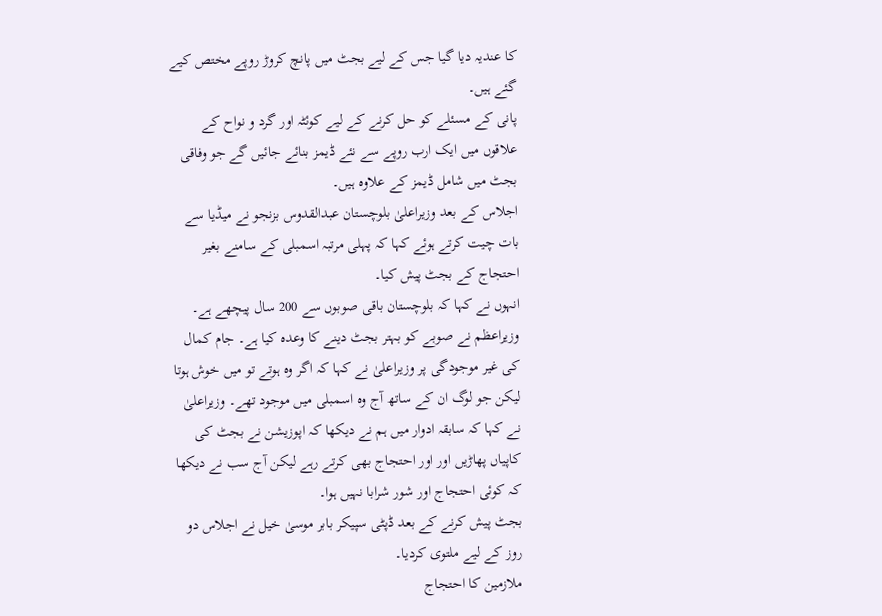کا عندیہ دیا گیا جس کے لیے بجٹ میں پانچ کروڑ روپے مختص کیے گئے ہیں۔
پانی کے مسئلے کو حل کرنے کے لیے کوئٹہ اور گرد و نواح کے علاقوں میں ایک ارب روپے سے نئے ڈیمز بنائے جائیں گے جو وفاقی بجٹ میں شامل ڈیمز کے علاوہ ہیں۔
اجلاس کے بعد وزیراعلیٰ بلوچستان عبدالقدوس بزنجو نے میڈیا سے بات چیت کرتے ہوئے کہا کہ پہلی مرتبہ اسمبلی کے سامنے بغیر احتجاج کے بجٹ پیش کیا۔
انہوں نے کہا کہ بلوچستان باقی صوبوں سے 200 سال پیچھے ہے۔ وزیراعظم نے صوبے کو بہتر بجٹ دینے کا وعدہ کیا ہے۔ جام کمال کی غیر موجودگی پر وزیراعلیٰ نے کہا کہ اگر وہ ہوتے تو میں خوش ہوتا لیکن جو لوگ ان کے ساتھ آج وہ اسمبلی میں موجود تھے۔ وزیراعلیٰ نے کہا کہ سابقہ ادوار میں ہم نے دیکھا کہ اپوزیشن نے بجٹ کی کاپیاں پھاڑیں اور اور احتجاج بھی کرتے رہے لیکن آج سب نے دیکھا کہ کوئی احتجاج اور شور شرابا نہیں ہوا۔
بجٹ پیش کرنے کے بعد ڈپٹی سپیکر بابر موسیٰ خیل نے اجلاس دو روز کے لیے ملتوی کردیا۔
ملازمین کا احتجاج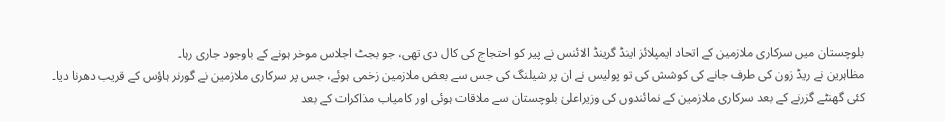بلوچستان میں سرکاری ملازمین کے اتحاد ایمپلائز اینڈ گرینڈ الائنس نے پیر کو احتجاج کی کال دی تھی، جو بجٹ اجلاس موخر ہونے کے باوجود جاری رہا۔
مظاہرین نے ریڈ زون کی طرف جانے کی کوشش کی تو پولیس نے ان پر شیلنگ کی جس سے بعض ملازمین زخمی ہوئے، جس پر سرکاری ملازمین نے گورنر ہاؤس کے قریب دھرنا دیا۔
کئی گھنٹے گزرنے کے بعد سرکاری ملازمین کے نمائندوں کی وزیراعلیٰ بلوچستان سے ملاقات ہوئی اور کامیاب مذاکرات کے بعد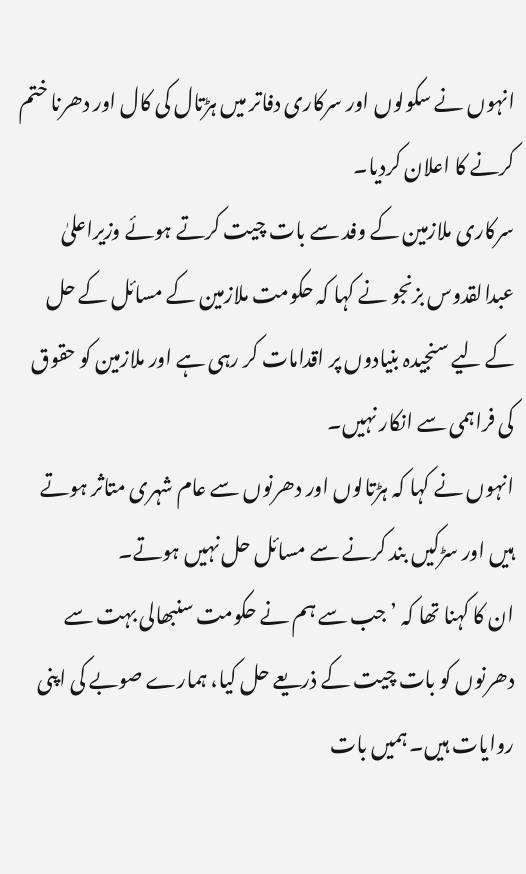انہوں نے سکولوں اور سرکاری دفاتر میں ہڑتال کی کال اور دھرنا ختم کرنے کا اعلان کردیا۔
سرکاری ملازمین کے وفد سے بات چیت کرتے ہوئے وزیراعلیٰ عبدالقدوس بزنجو نے کہا کہ حکومت ملازمین کے مسائل کے حل کے لیے سنجیدہ بنیادوں پر اقدامات کر رہی ہے اور ملازمین کو حقوق کی فراہمی سے انکار نہیں۔
انہوں نے کہا کہ ہڑتالوں اور دھرنوں سے عام شہری متاثر ہوتے ہیں اور سڑکیں بند کرنے سے مسائل حل نہیں ہوتے۔
ان کا کہنا تھا کہ ’جب سے ہم نے حکومت سنبھالی بہت سے دھرنوں کو بات چیت کے ذریعے حل کیا، ہمارے صوبے کی اپنی روایات ہیں۔ ہمیں بات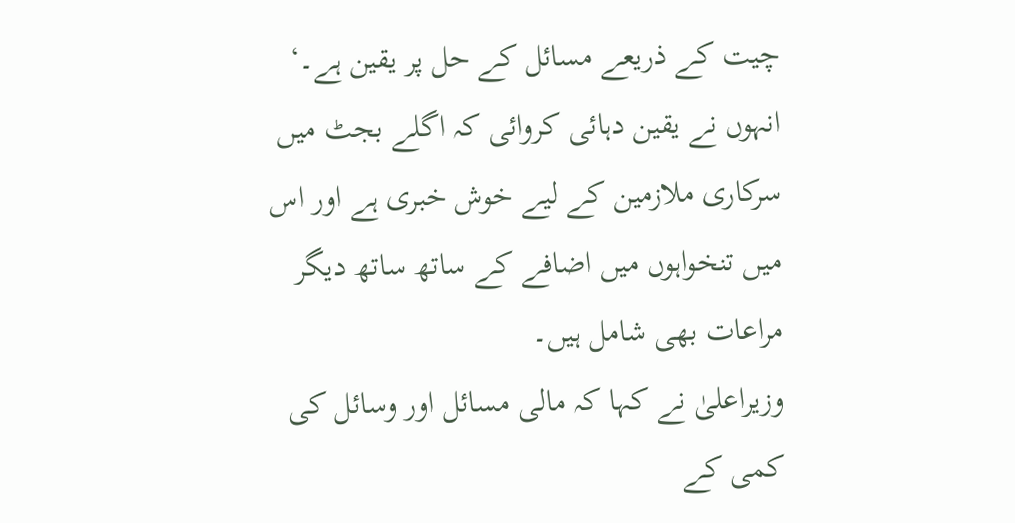چیت کے ذریعے مسائل کے حل پر یقین ہے۔‘
انہوں نے یقین دہائی کروائی کہ اگلے بجٹ میں سرکاری ملازمین کے لیے خوش خبری ہے اور اس میں تنخواہوں میں اضافے کے ساتھ ساتھ دیگر مراعات بھی شامل ہیں۔
وزیراعلیٰ نے کہا کہ مالی مسائل اور وسائل کی کمی کے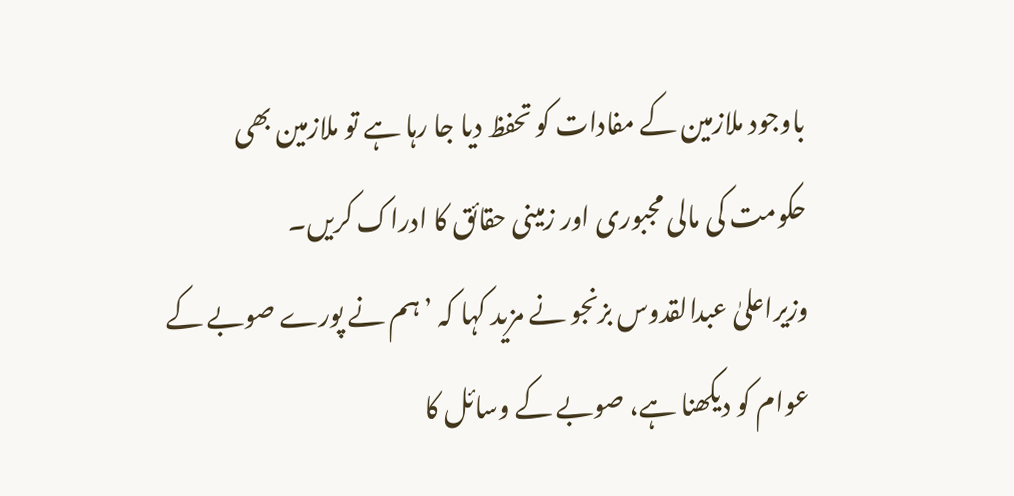باوجود ملازمین کے مفادات کو تحفظ دیا جا رہا ہے تو ملازمین بھی حکومت کی مالی مجبوری اور زمینی حقائق کا ادراک کریں۔
وزیراعلیٰ عبدالقدوس بزنجو نے مزید کہا کہ ’ہم نے پورے صوبے کے عوام کو دیکھنا ہے، صوبے کے وسائل کا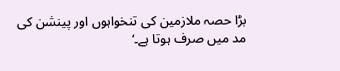بڑا حصہ ملازمین کی تنخواہوں اور پینشن کی مد میں صرف ہوتا ہے۔‘